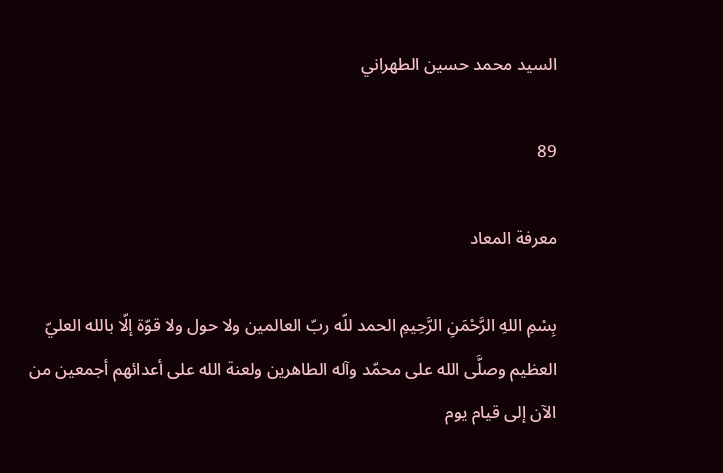السيد محمد حسين الطهراني

89

معرفة المعاد

بِسْمِ اللهِ الرَّحْمَنِ الرَّحِيمِ الحمد للّه ربّ العالمين ولا حول ولا قوّة إلّا بالله العليّ العظيم وصلَّى الله على محمّد وآله الطاهرين ولعنة الله على أعدائهم أجمعين من الآن إلى قيام يوم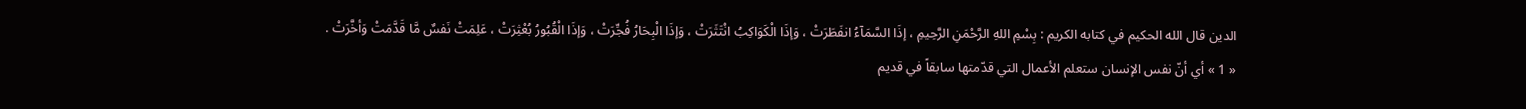الدين قال الله الحكيم في كتابه الكريم : بِسْمِ اللهِ الرَّحْمَنِ الرَّحِيمِ ، إذَا السَّمَآءُ انفَطَرَتْ ، وَإذَا الْكَوَاكِبُ انْتَثَرَتْ ، وَإذَا الْبِحَارُ فُجِّرَتْ ، وَإذَا الْقُبُورُ بُعْثِرَتْ ، عَلِمَتْ نَفسٌ مَّا قَدَّمَتْ وَأخَّرَتْ . « 1 » أي أنّ نفس الإنسان ستعلم الأعمال التي قدّمتها سابقاً في قديم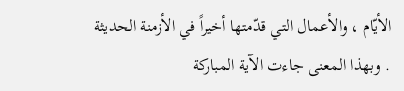الأيّام ، والأعمال التي قدّمتها أخيراً في الأزمنة الحديثة . وبهذا المعنى جاءت الآية المباركة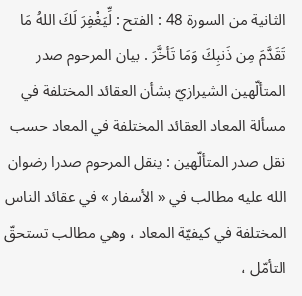الثانية من السورة 48 : الفتح : لِّيَغْفِرَ لَكَ اللهُ مَا تَقَدَّمَ مِن ذَنبِكَ وَمَا تَأخَّرَ . بيان المرحوم صدر المتألّهين الشيرازيّ بشأن العقائد المختلفة في مسألة المعاد العقائد المختلفة في المعاد حسب نقل صدر المتألّهين : ينقل المرحوم صدرا رضوان الله عليه مطالب في « الأسفار » في عقائد الناس المختلفة في كيفيّة المعاد ، وهي مطالب تستحقّ التأمّل ،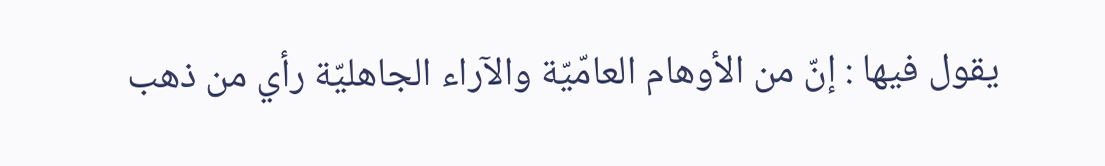يقول فيها : إنّ من الأوهام العامّيّة والآراء الجاهليّة رأي من ذهب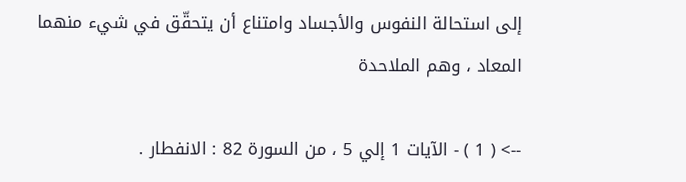إلى استحالة النفوس والأجساد وامتناع أن يتحقّق في شيء منهما المعاد ، وهم الملاحدة

--> ( 1 ) - الآيات 1 إلي 5 ، من السورة 82 : الانفطار .